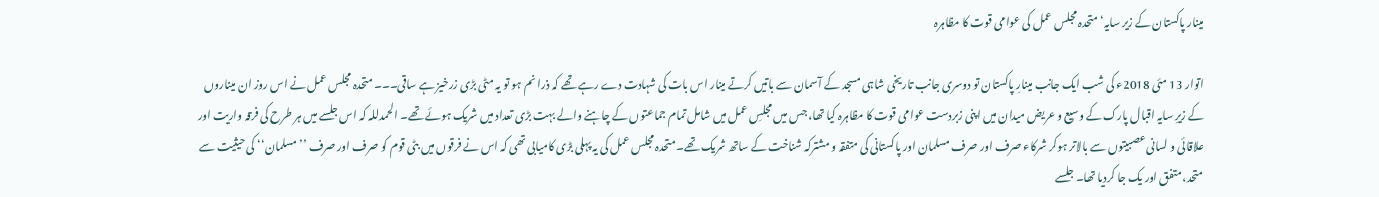مینار پاکستان کے زیر سایہ‘ متحدہ مجلس عمل کی عوامی قوت کا مظاہرہ

اتوار 13 مئی 2018ء کی شب ایک جانب مینارِ پاکستان تو دوسری جانب تاریخی شاہی مسجد کے آسمان سے باتیں کرتے مینار اس بات کی شہادت دے رہے تھے کہ ذرا نم ہو تو یہ مٹی بڑی زرخیز ہے ساقی۔۔۔ متحدہ مجلس عمل نے اس روز ان میناروں کے زیرِ سایہ اقبال پارک کے وسیع و عریض میدان میں اپنی زبردست عوامی قوت کا مظاہرہ کیا تھا، جس میں مجلسِ عمل میں شامل تمام جماعتوں کے چاہنے والے بہت بڑی تعداد میں شریک ہوئے تھے۔ الحمدللہ کہ اس جلسے میں ہر طرح کی فرقہ واریت اور علاقائی و لسانی عصبیتوں سے بالاتر ہوکر شرکاء صرف اور صرف مسلمان اور پاکستانی کی متفقہ و مشترکہ شناخت کے ساتھ شریک تھے۔ متحدہ مجلس عمل کی یہ پہلی بڑی کامیابی تھی کہ اس نے فرقوں میں بٹی قوم کو صرف اور صرف ’’مسلمان‘‘ کی حیثیت سے متحد، متفق اور یک جا کردیا تھا۔ جلسے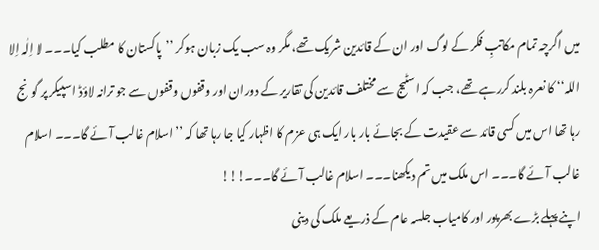میں اگرچہ تمام مکاتبِ فکر کے لوگ اور ان کے قائدین شریک تھے، مگر وہ سب یک زبان ہوکر ’’پاکستان کا مطلب کیا۔۔۔ لا اِلٰہ اِلا اللہ‘‘ کا نعرہ بلند کررہے تھے، جب کہ اسٹیج سے مختلف قائدین کی تقاریر کے دوران اور وقفوں وقفوں سے جو ترانہ لاؤڈ اسپیکر پر گونج رہا تھا اس میں کسی قائد سے عقیدت کے بجائے بار بار ایک ہی عزم کا اظہار کیا جا رہا تھا کہ ’’اسلام غالب آئے گا۔۔۔ اسلام غالب آئے گا۔۔۔ اس ملک میں تم دیکھنا۔۔۔ اسلام غالب آئے گا۔۔۔!!!
اپنے پہلے بڑے بھرپور اور کامیاب جلسہ عام کے ذریعے ملک کی دینی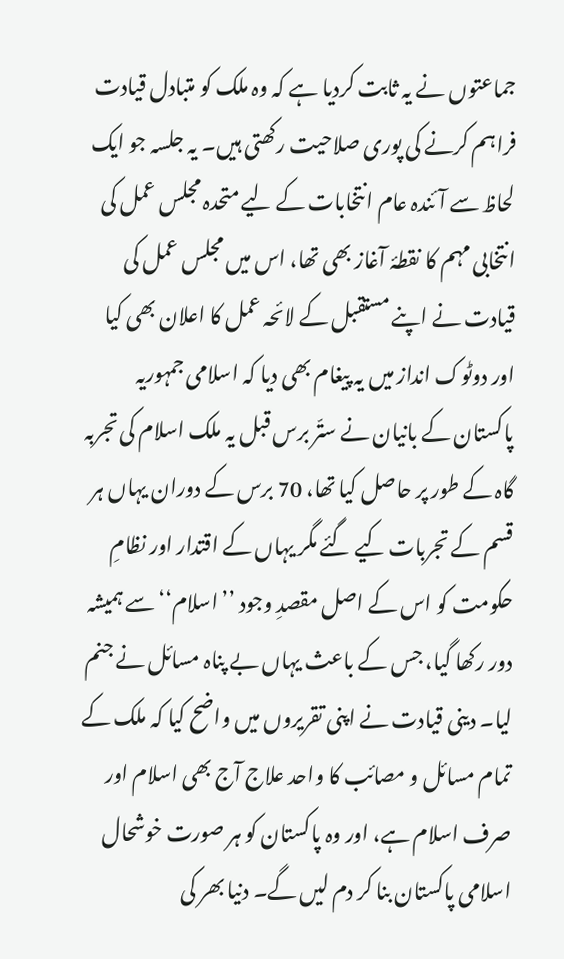جماعتوں نے یہ ثابت کردیا ہے کہ وہ ملک کو متبادل قیادت فراہم کرنے کی پوری صلاحیت رکھتی ہیں۔ یہ جلسہ جو ایک لحاظ سے آئندہ عام انتخابات کے لیے متحدہ مجلس عمل کی انتخابی مہم کا نقطۂ آغاز بھی تھا، اس میں مجلس عمل کی قیادت نے اپنے مستقبل کے لائحہ عمل کا اعلان بھی کیا اور دوٹوک انداز میں یہ پیغام بھی دیا کہ اسلامی جمہوریہ پاکستان کے بانیان نے ستّر برس قبل یہ ملک اسلام کی تجربہ گاہ کے طور پر حاصل کیا تھا، 70 برس کے دوران یہاں ہر قسم کے تجربات کیے گئے مگر یہاں کے اقتدار اور نظامِ حکومت کو اس کے اصل مقصدِ وجود ’’اسلام‘‘ سے ہمیشہ دور رکھا گیا، جس کے باعث یہاں بے پناہ مسائل نے جنم لیا۔ دینی قیادت نے اپنی تقریروں میں واضح کیا کہ ملک کے تمام مسائل و مصائب کا واحد علاج آج بھی اسلام اور صرف اسلام ہے، اور وہ پاکستان کو ہر صورت خوشحال اسلامی پاکستان بنا کر دم لیں گے۔ دنیا بھر کی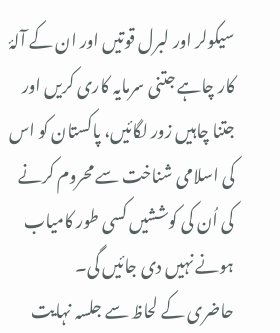سیکولر اور لبرل قوتیں اور ان کے آلۂ کار چاہے جتنی سرمایہ کاری کریں اور جتنا چاہیں زور لگائیں، پاکستان کو اس کی اسلامی شناخت سے محروم کرنے کی اُن کی کوششیں کسی طور کامیاب ہونے نہیں دی جائیں گی۔
حاضری کے لحاظ سے جلسہ نہایت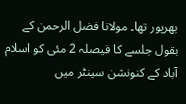بھرپور تھا۔ مولانا فضل الرحمن کے بقول جلسے کا فیصلہ 2 مئی کو اسلام آباد کے کنونشن سینٹر میں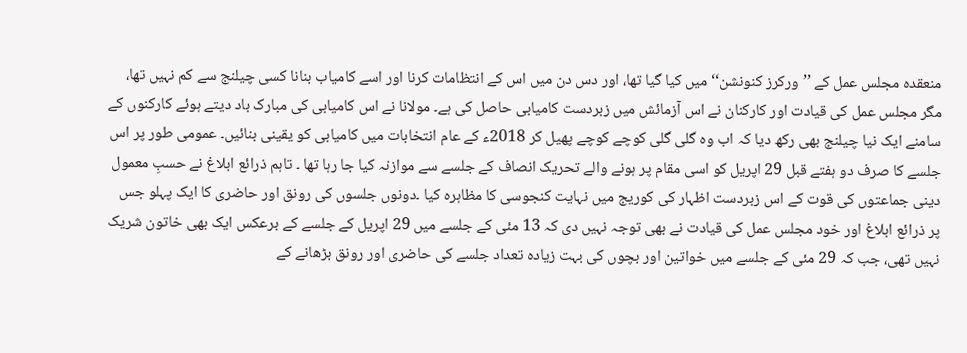منعقدہ مجلس عمل کے ’’ورکرز کنونشن‘‘ میں کیا گیا تھا، اور دس دن میں اس کے انتظامات کرنا اور اسے کامیاب بنانا کسی چیلنج سے کم نہیں تھا، مگر مجلس عمل کی قیادت اور کارکنان نے اس آزمائش میں زبردست کامیابی حاصل کی ہے۔ مولانا نے اس کامیابی کی مبارک باد دیتے ہوئے کارکنوں کے سامنے ایک نیا چیلنج بھی رکھ دیا کہ اب وہ گلی گلی کوچے کوچے پھیل کر 2018ء کے عام انتخابات میں کامیابی کو یقینی بنائیں۔ عمومی طور پر اس جلسے کا صرف دو ہفتے قبل 29 اپریل کو اسی مقام پر ہونے والے تحریک انصاف کے جلسے سے موازنہ کیا جا رہا تھا ۔ تاہم ذرائع ابلاغ نے حسبِ معمول دینی جماعتوں کی قوت کے اس زبردست اظہار کی کوریج میں نہایت کنجوسی کا مظاہرہ کیا ۔دونوں جلسوں کی رونق اور حاضری کا ایک پہلو جس پر ذرائع ابلاغ اور خود مجلس عمل کی قیادت نے بھی توجہ نہیں دی کہ 13 مئی کے جلسے میں 29 اپریل کے جلسے کے برعکس ایک بھی خاتون شریک نہیں تھی، جب کہ 29 مئی کے جلسے میں خواتین اور بچوں کی بہت زیادہ تعداد جلسے کی حاضری اور رونق بڑھانے کے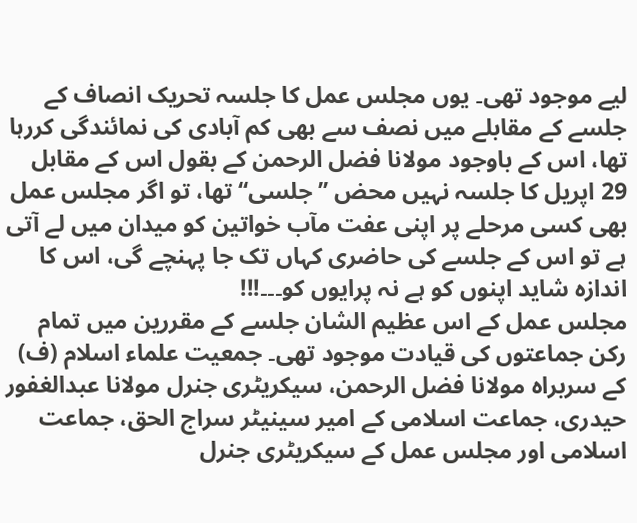لیے موجود تھی۔ یوں مجلس عمل کا جلسہ تحریک انصاف کے جلسے کے مقابلے میں نصف سے بھی کم آبادی کی نمائندگی کررہا تھا، اس کے باوجود مولانا فضل الرحمن کے بقول اس کے مقابل 29 اپریل کا جلسہ نہیں محض ’’جلسی‘‘ تھا، تو اگر مجلس عمل بھی کسی مرحلے پر اپنی عفت مآب خواتین کو میدان میں لے آتی ہے تو اس کے جلسے کی حاضری کہاں تک جا پہنچے گی، اس کا اندازہ شاید اپنوں کو ہے نہ پرایوں کو۔۔۔!!!
مجلس عمل کے اس عظیم الشان جلسے کے مقررین میں تمام رکن جماعتوں کی قیادت موجود تھی۔ جمعیت علماء اسلام (ف) کے سربراہ مولانا فضل الرحمن، سیکریٹری جنرل مولانا عبدالغفور حیدری، جماعت اسلامی کے امیر سینیٹر سراج الحق، جماعت اسلامی اور مجلس عمل کے سیکریٹری جنرل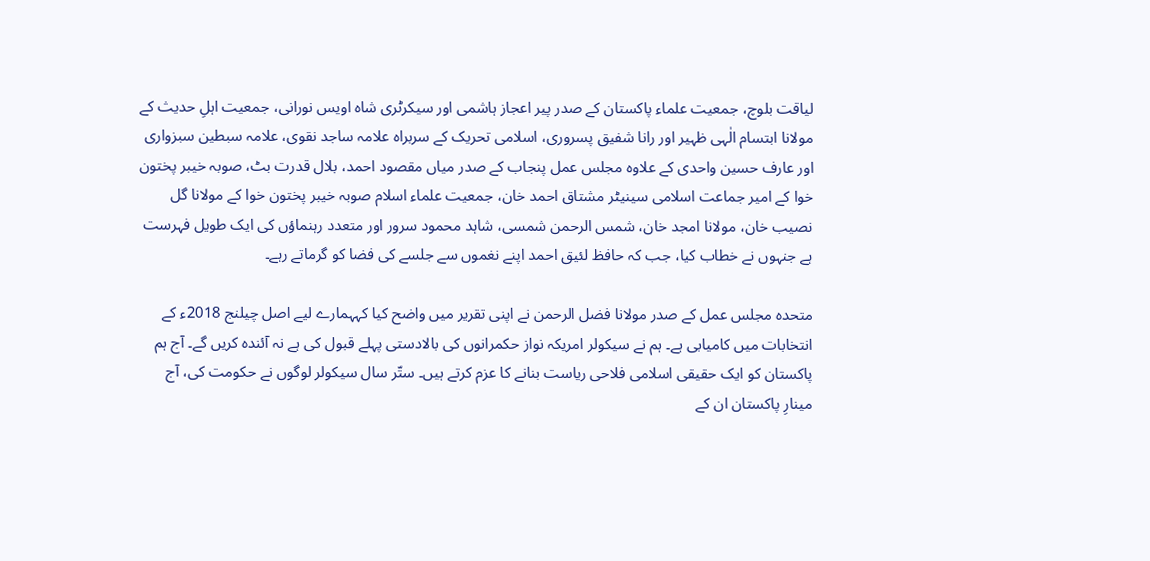لیاقت بلوچ، جمعیت علماء پاکستان کے صدر پیر اعجاز ہاشمی اور سیکرٹری شاہ اویس نورانی، جمعیت اہلِ حدیث کے مولانا ابتسام الٰہی ظہیر اور رانا شفیق پسروری، اسلامی تحریک کے سربراہ علامہ ساجد نقوی، علامہ سبطین سبزواری اور عارف حسین واحدی کے علاوہ مجلس عمل پنجاب کے صدر میاں مقصود احمد، بلال قدرت بٹ، صوبہ خیبر پختون خوا کے امیر جماعت اسلامی سینیٹر مشتاق احمد خان، جمعیت علماء اسلام صوبہ خیبر پختون خوا کے مولانا گل نصیب خان، مولانا امجد خان، شمس الرحمن شمسی، شاہد محمود سرور اور متعدد رہنماؤں کی ایک طویل فہرست ہے جنہوں نے خطاب کیا، جب کہ حافظ لئیق احمد اپنے نغموں سے جلسے کی فضا کو گرماتے رہے۔

متحدہ مجلس عمل کے صدر مولانا فضل الرحمن نے اپنی تقریر میں واضح کیا کہہمارے لیے اصل چیلنج 2018ء کے انتخابات میں کامیابی ہے۔ ہم نے سیکولر امریکہ نواز حکمرانوں کی بالادستی پہلے قبول کی ہے نہ آئندہ کریں گے۔ آج ہم پاکستان کو ایک حقیقی اسلامی فلاحی ریاست بنانے کا عزم کرتے ہیں۔ ستّر سال سیکولر لوگوں نے حکومت کی، آج مینارِ پاکستان ان کے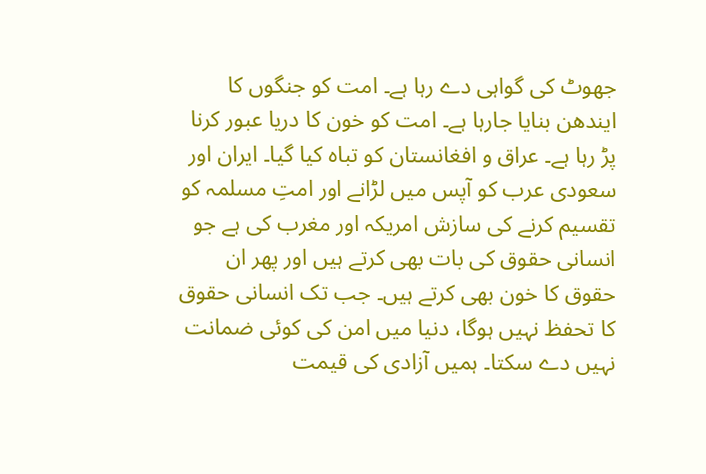جھوٹ کی گواہی دے رہا ہے۔ امت کو جنگوں کا ایندھن بنایا جارہا ہے۔ امت کو خون کا دریا عبور کرنا پڑ رہا ہے۔ عراق و افغانستان کو تباہ کیا گیا۔ ایران اور سعودی عرب کو آپس میں لڑانے اور امتِ مسلمہ کو تقسیم کرنے کی سازش امریکہ اور مغرب کی ہے جو انسانی حقوق کی بات بھی کرتے ہیں اور پھر ان حقوق کا خون بھی کرتے ہیں۔ جب تک انسانی حقوق کا تحفظ نہیں ہوگا، دنیا میں امن کی کوئی ضمانت نہیں دے سکتا۔ ہمیں آزادی کی قیمت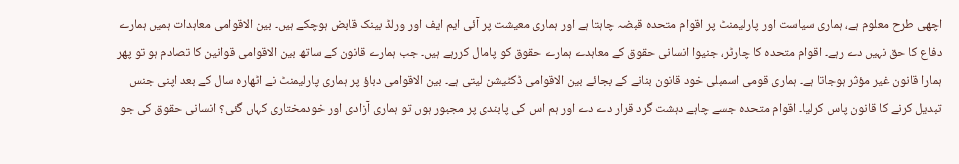اچھی طرح معلوم ہے، ہماری سیاست اور پارلیمنٹ پر اقوام متحدہ قبضہ چاہتا ہے اور ہماری معیشت پر آئی ایم ایف اور ورلڈ بینک قابض ہوچکے ہیں۔ بین الاقوامی معاہدات ہمیں ہمارے دفاع کا حق نہیں دے رہے۔ اقوام متحدہ کا چارٹر، جنیوا انسانی حقوق کے معاہدے ہمارے حقوق کو پامال کررہے ہیں۔ جب ہمارے قانون کے ساتھ بین الاقوامی قوانین کا تصادم ہو تو پھر ہمارا قانون غیر مؤثر ہوجاتا ہے۔ ہماری قومی اسمبلی خود قانون بنانے کے بجائے بین الاقوامی ڈکٹیشن لیتی ہے۔ بین الاقوامی دباؤ پر ہماری پارلیمنٹ نے اٹھارہ سال کے بعد اپنی جنس تبدیل کرنے کا قانون پاس کرلیا۔ اقوام متحدہ جسے چاہے دہشت گرد قرار دے دے اور ہم اس کی پابندی پر مجبور ہوں تو ہماری آزادی اور خودمختاری کہاں گئی؟ انسانی حقوق کی جو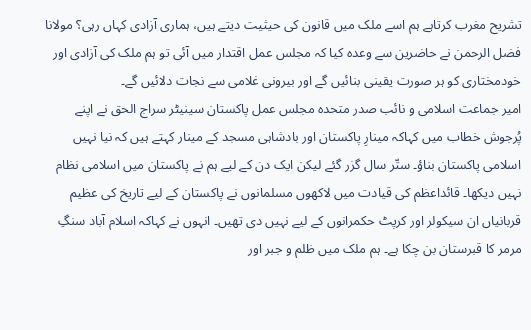تشریح مغرب کرتاہے ہم اسے ملک میں قانون کی حیثیت دیتے ہیں، ہماری آزادی کہاں رہی؟ مولانا فضل الرحمن نے حاضرین سے وعدہ کیا کہ مجلس عمل اقتدار میں آئی تو ہم ملک کی آزادی اور خودمختاری کو ہر صورت یقینی بنائیں گے اور بیرونی غلامی سے نجات دلائیں گے۔
امیر جماعت اسلامی و نائب صدر متحدہ مجلس عمل پاکستان سینیٹر سراج الحق نے اپنے پُرجوش خطاب میں کہاکہ مینارِ پاکستان اور بادشاہی مسجد کے مینار کہتے ہیں کہ نیا نہیں اسلامی پاکستان بناؤ۔ ستّر سال گزر گئے لیکن ایک دن کے لیے ہم نے پاکستان میں اسلامی نظام نہیں دیکھا۔ قائداعظم کی قیادت میں لاکھوں مسلمانوں نے پاکستان کے لیے تاریخ کی عظیم قربانیاں ان سیکولر اور کرپٹ حکمرانوں کے لیے نہیں دی تھیں۔ انہوں نے کہاکہ اسلام آباد سنگِ مرمر کا قبرستان بن چکا ہے۔ ہم ملک میں ظلم و جبر اور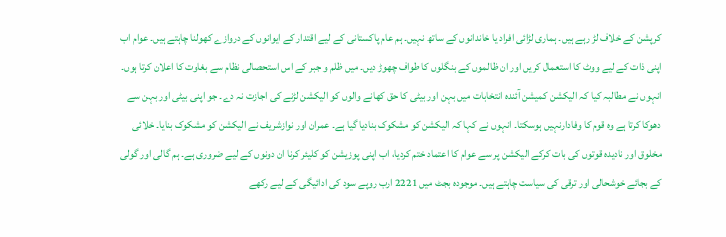کرپشن کے خلاف لڑ رہے ہیں۔ ہماری لڑائی افراد یا خاندانوں کے ساتھ نہیں۔ ہم عام پاکستانی کے لیے اقتدار کے ایوانوں کے دروازے کھولنا چاہتے ہیں۔ عوام اب اپنی ذات کے لیے ووٹ کا استعمال کریں اور ان ظالموں کے بنگلوں کا طواف چھوڑ دیں۔ میں ظلم و جبر کے اس استحصالی نظام سے بغاوت کا اعلان کرتا ہوں۔ انہوں نے مطالبہ کیا کہ الیکشن کمیشن آئندہ انتخابات میں بہن اور بیٹی کا حق کھانے والوں کو الیکشن لڑنے کی اجازت نہ دے۔ جو اپنی بیٹی اور بہن سے دھوکا کرتا ہے وہ قوم کا وفادارنہیں ہوسکتا۔ انہوں نے کہا کہ الیکشن کو مشکوک بنادیا گیا ہے۔ عمران اور نوازشریف نے الیکشن کو مشکوک بنایا۔ خلائی مخلوق اور نادیدہ قوتوں کی بات کرکے الیکشن پر سے عوام کا اعتماد ختم کردیا، اب اپنی پوزیشن کو کلیئر کرنا ان دونوں کے لیے ضروری ہے۔ ہم گالی اور گولی کے بجائے خوشحالی اور ترقی کی سیاست چاہتے ہیں۔ موجودہ بجٹ میں 2221 ارب روپے سود کی ادائیگی کے لیے رکھے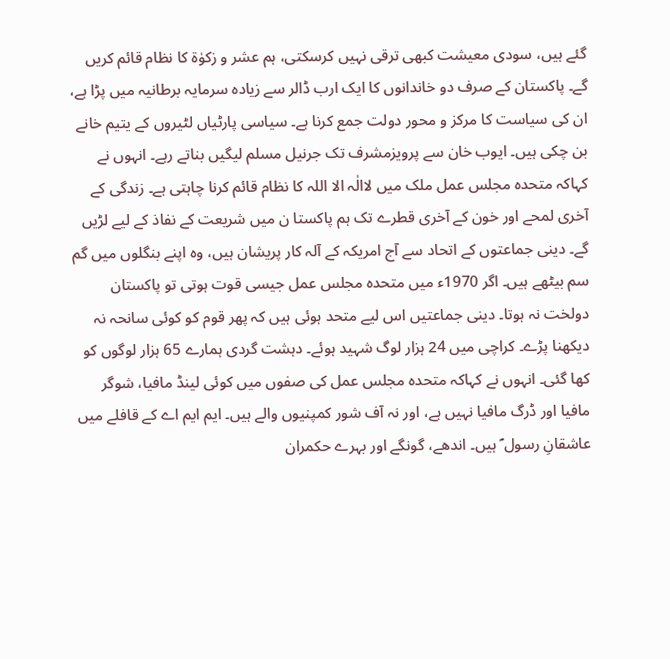گئے ہیں، سودی معیشت کبھی ترقی نہیں کرسکتی، ہم عشر و زکوٰۃ کا نظام قائم کریں گے۔ پاکستان کے صرف دو خاندانوں کا ایک ارب ڈالر سے زیادہ سرمایہ برطانیہ میں پڑا ہے، ان کی سیاست کا مرکز و محور دولت جمع کرنا ہے۔ سیاسی پارٹیاں لٹیروں کے یتیم خانے بن چکی ہیں۔ ایوب خان سے پرویزمشرف تک جرنیل مسلم لیگیں بناتے رہے۔ انہوں نے کہاکہ متحدہ مجلس عمل ملک میں لاالٰہ الا اللہ کا نظام قائم کرنا چاہتی ہے۔ زندگی کے آخری لمحے اور خون کے آخری قطرے تک ہم پاکستا ن میں شریعت کے نفاذ کے لیے لڑیں گے۔ دینی جماعتوں کے اتحاد سے آج امریکہ کے آلہ کار پریشان ہیں، وہ اپنے بنگلوں میں گم سم بیٹھے ہیں۔ اگر 1970ء میں متحدہ مجلس عمل جیسی قوت ہوتی تو پاکستان دولخت نہ ہوتا۔ دینی جماعتیں اس لیے متحد ہوئی ہیں کہ پھر قوم کو کوئی سانحہ نہ دیکھنا پڑے۔ کراچی میں 24 ہزار لوگ شہید ہوئے۔ دہشت گردی ہمارے 65 ہزار لوگوں کو کھا گئی۔ انہوں نے کہاکہ متحدہ مجلس عمل کی صفوں میں کوئی لینڈ مافیا، شوگر مافیا اور ڈرگ مافیا نہیں ہے، اور نہ آف شور کمپنیوں والے ہیں۔ ایم ایم اے کے قافلے میں عاشقانِ رسول ؐ ہیں۔ اندھے، گونگے اور بہرے حکمران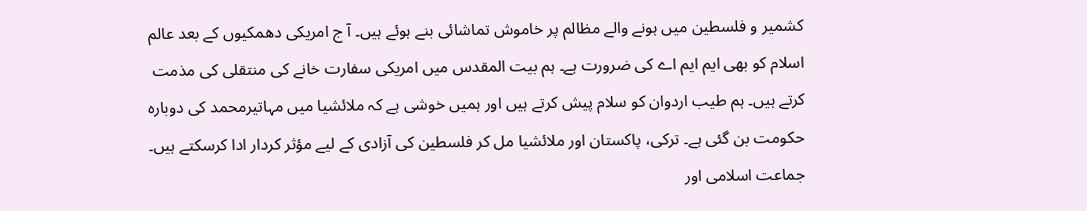کشمیر و فلسطین میں ہونے والے مظالم پر خاموش تماشائی بنے ہوئے ہیں۔ آ ج امریکی دھمکیوں کے بعد عالم اسلام کو بھی ایم ایم اے کی ضرورت ہے۔ ہم بیت المقدس میں امریکی سفارت خانے کی منتقلی کی مذمت کرتے ہیں۔ ہم طیب اردوان کو سلام پیش کرتے ہیں اور ہمیں خوشی ہے کہ ملائشیا میں مہاتیرمحمد کی دوبارہ حکومت بن گئی ہے۔ ترکی، پاکستان اور ملائشیا مل کر فلسطین کی آزادی کے لیے مؤثر کردار ادا کرسکتے ہیں۔
جماعت اسلامی اور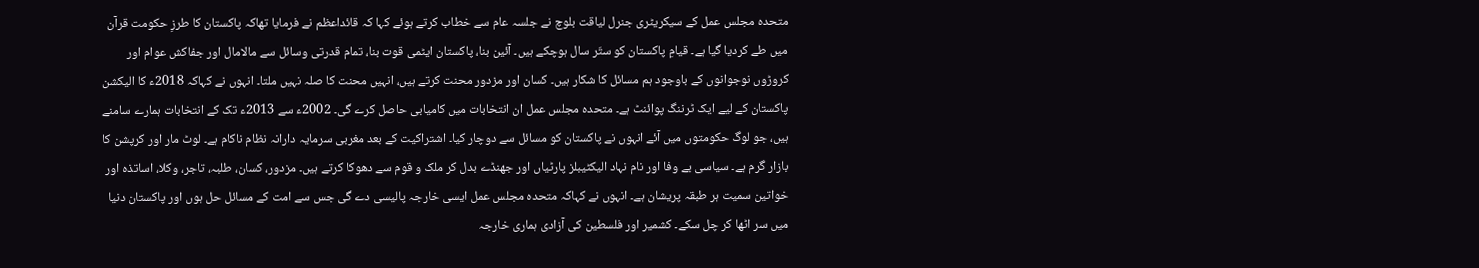متحدہ مجلس عمل کے سیکریٹری جنرل لیاقت بلوچ نے جلسہ عام سے خطاب کرتے ہوئے کہا کہ قائداعظم نے فرمایا تھاکہ پاکستان کا طرزِ حکومت قرآن میں طے کردیا گیا ہے۔ قیامِ پاکستان کو ستّر سال ہوچکے ہیں۔ آئین بنا، پاکستان ایٹمی قوت بنا، تمام قدرتی وسائل سے مالامال اور جفاکش عوام اور کروڑوں نوجوانوں کے باوجود ہم مسائل کا شکار ہیں۔ کسان اور مزدور محنت کرتے ہیں، انہیں محنت کا صلہ نہیں ملتا۔ انہوں نے کہاکہ 2018ء کا الیکشن پاکستان کے لیے ایک ٹرننگ پوائنٹ ہے۔ متحدہ مجلس عمل ان انتخابات میں کامیابی حاصل کرے گی۔ 2002ء سے 2013ء تک کے انتخابات ہمارے سامنے ہیں، جو لوگ حکومتوں میں آئے انہوں نے پاکستان کو مسائل سے دوچار کیا۔ اشتراکیت کے بعد مغربی سرمایہ دارانہ نظام ناکام ہے۔ لوٹ مار اور کرپشن کا بازار گرم ہے۔ سیاسی بے وفا اور نام نہاد الیکٹیبلز پارٹیاں اور جھنڈے بدل کر ملک و قوم سے دھوکا کرتے ہیں۔ مزدور، کسان، طلبہ، تاجر، وکلا، اساتذہ اور خواتین سمیت ہر طبقہ پریشان ہے۔ انہوں نے کہاکہ متحدہ مجلس عمل ایسی خارجہ پالیسی دے گی جس سے امت کے مسائل حل ہوں اور پاکستان دنیا میں سر اٹھا کر چل سکے۔ کشمیر اور فلسطین کی آزادی ہماری خارجہ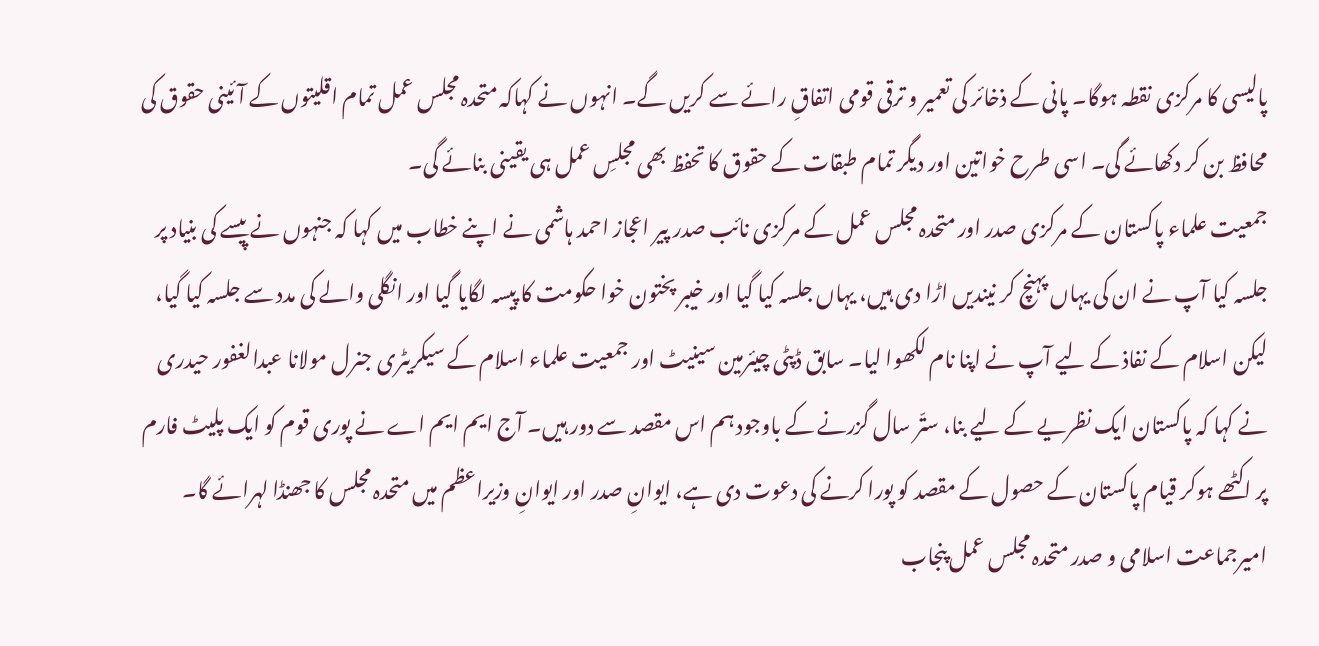پالیسی کا مرکزی نقطہ ہوگا۔ پانی کے ذخائر کی تعمیر و ترقی قومی اتفاقِ رائے سے کریں گے۔ انہوں نے کہاکہ متحدہ مجلس عمل تمام اقلیتوں کے آئینی حقوق کی محافظ بن کر دکھائے گی۔ اسی طرح خواتین اور دیگر تمام طبقات کے حقوق کا تحفظ بھی مجلسِ عمل ہی یقینی بنائے گی۔
جمعیت علماء پاکستان کے مرکزی صدر اور متحدہ مجلس عمل کے مرکزی نائب صدر پیر اعجاز احمد ہاشمی نے اپنے خطاب میں کہا کہ جنہوں نے پیسے کی بنیاد پر جلسہ کیا آپ نے ان کی یہاں پہنچ کر نیندیں اڑا دی ہیں، یہاں جلسہ کیا گیا اور خیبر پختون خوا حکومت کا پیسہ لگایا گیا اور انگلی والے کی مدد سے جلسہ کیا گیا، لیکن اسلام کے نفاذ کے لیے آپ نے اپنا نام لکھوا لیا۔ سابق ڈپٹی چیئرمین سینیٹ اور جمعیت علماء اسلام کے سیکریٹری جنرل مولانا عبدالغفور حیدری نے کہا کہ پاکستان ایک نظریے کے لیے بنا، ستّر سال گزرنے کے باوجود ہم اس مقصد سے دور ہیں۔ آج ایم ایم اے نے پوری قوم کو ایک پلیٹ فارم پر اکٹھے ہوکر قیام پاکستان کے حصول کے مقصد کو پورا کرنے کی دعوت دی ہے، ایوانِ صدر اور ایوانِ وزیراعظم میں متحدہ مجلس کا جھنڈا لہرائے گا۔
امیرجماعت اسلامی و صدر متحدہ مجلس عمل پنجاب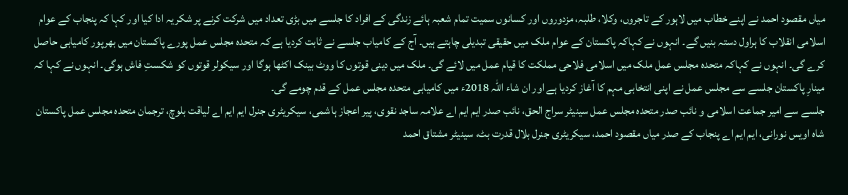میاں مقصود احمد نے اپنے خطاب میں لاہور کے تاجروں، وکلا، طلبہ، مزدوروں اور کسانوں سمیت تمام شعبہ ہائے زندگی کے افراد کا جلسے میں بڑی تعداد میں شرکت کرنے پر شکریہ ادا کیا اور کہا کہ پنجاب کے عوام اسلامی انقلاب کا ہراول دستہ بنیں گے۔ انہوں نے کہاکہ پاکستان کے عوام ملک میں حقیقی تبدیلی چاہتے ہیں۔ آج کے کامیاب جلسے نے ثابت کردیا ہے کہ متحدہ مجلس عمل پورے پاکستان میں بھرپور کامیابی حاصل کرے گی۔ انہوں نے کہاکہ متحدہ مجلس عمل ملک میں اسلامی فلاحی مملکت کا قیام عمل میں لائے گی۔ ملک میں دینی قوتوں کا ووٹ بینک اکٹھا ہوگا اور سیکولر قوتوں کو شکستِ فاش ہوگی۔ انہوں نے کہا کہ مینارِ پاکستان جلسے سے مجلس عمل نے اپنی انتخابی مہم کا آغاز کردیا ہے اور ان شاء اللہ 2018ء میں کامیابی متحدہ مجلس عمل کے قدم چومے گی۔
جلسے سے امیر جماعت اسلامی و نائب صدر متحدہ مجلس عمل سینیٹر سراج الحق، نائب صدر ایم ایم اے علامہ ساجد نقوی، پیر اعجاز ہاشمی، سیکریٹری جنرل ایم ایم اے لیاقت بلوچ، ترجمان متحدہ مجلس عمل پاکستان شاہ اویس نورانی، ایم ایم اے پنجاب کے صدر میاں مقصود احمد، سیکریٹری جنرل بلال قدرت بٹ، سینیٹر مشتاق احمد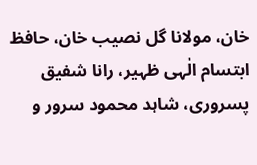خان، مولانا گل نصیب خان، حافظ ابتسام الٰہی ظہیر، رانا شفیق پسروری، شاہد محمود سرور و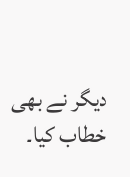دیگر نے بھی خطاب کیا۔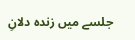جلسے میں زندہ دلانِ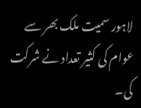لاہور سمیت ملک بھر سے عوام کی کثیر تعداد نے شرکت کی۔